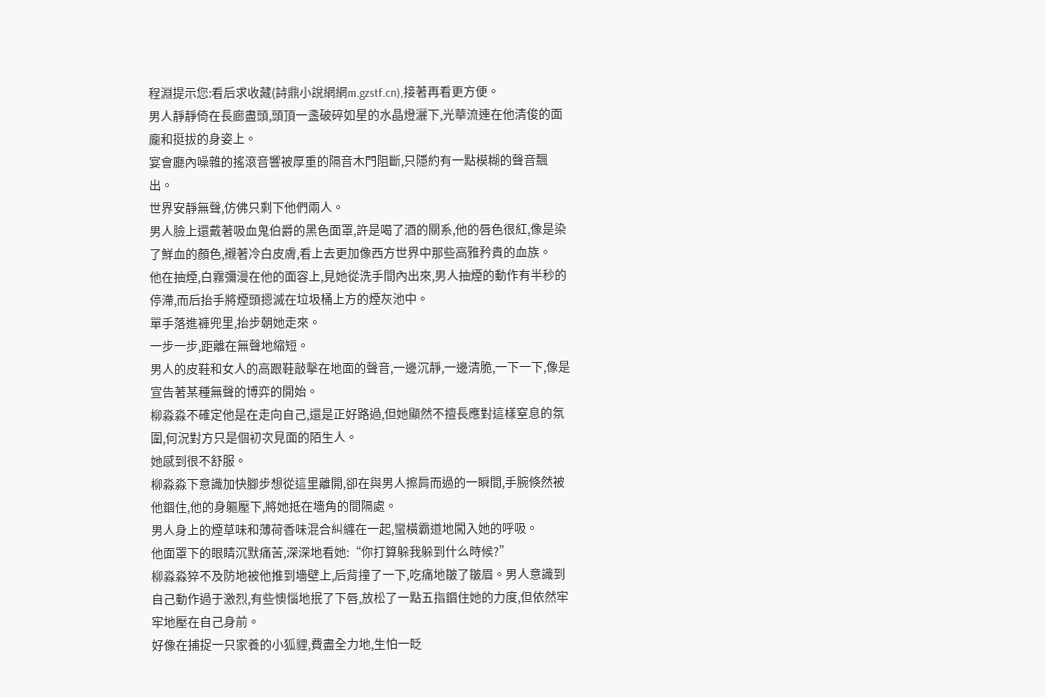程淵提示您:看后求收藏(詩鼎小說網網m.gzstf.cn),接著再看更方便。
男人靜靜倚在長廊盡頭,頭頂一盞破碎如星的水晶燈灑下,光華流連在他清俊的面龐和挺拔的身姿上。
宴會廳內噪雜的搖滾音響被厚重的隔音木門阻斷,只隱約有一點模糊的聲音飄出。
世界安靜無聲,仿佛只剩下他們兩人。
男人臉上還戴著吸血鬼伯爵的黑色面罩,許是喝了酒的關系,他的唇色很紅,像是染了鮮血的顏色,襯著冷白皮膚,看上去更加像西方世界中那些高雅矜貴的血族。
他在抽煙,白霧彌漫在他的面容上,見她從洗手間內出來,男人抽煙的動作有半秒的停滯,而后抬手將煙頭摁滅在垃圾桶上方的煙灰池中。
單手落進褲兜里,抬步朝她走來。
一步一步,距離在無聲地縮短。
男人的皮鞋和女人的高跟鞋敲擊在地面的聲音,一邊沉靜,一邊清脆,一下一下,像是宣告著某種無聲的博弈的開始。
柳淼淼不確定他是在走向自己,還是正好路過,但她顯然不擅長應對這樣窒息的氛圍,何況對方只是個初次見面的陌生人。
她感到很不舒服。
柳淼淼下意識加快腳步想從這里離開,卻在與男人擦肩而過的一瞬間,手腕倏然被他錮住,他的身軀壓下,將她抵在墻角的間隔處。
男人身上的煙草味和薄荷香味混合糾纏在一起,蠻橫霸道地闖入她的呼吸。
他面罩下的眼睛沉默痛苦,深深地看她:“你打算躲我躲到什么時候?”
柳淼淼猝不及防地被他推到墻壁上,后背撞了一下,吃痛地皺了皺眉。男人意識到自己動作過于激烈,有些懊惱地抿了下唇,放松了一點五指錮住她的力度,但依然牢牢地壓在自己身前。
好像在捕捉一只家養的小狐貍,費盡全力地,生怕一眨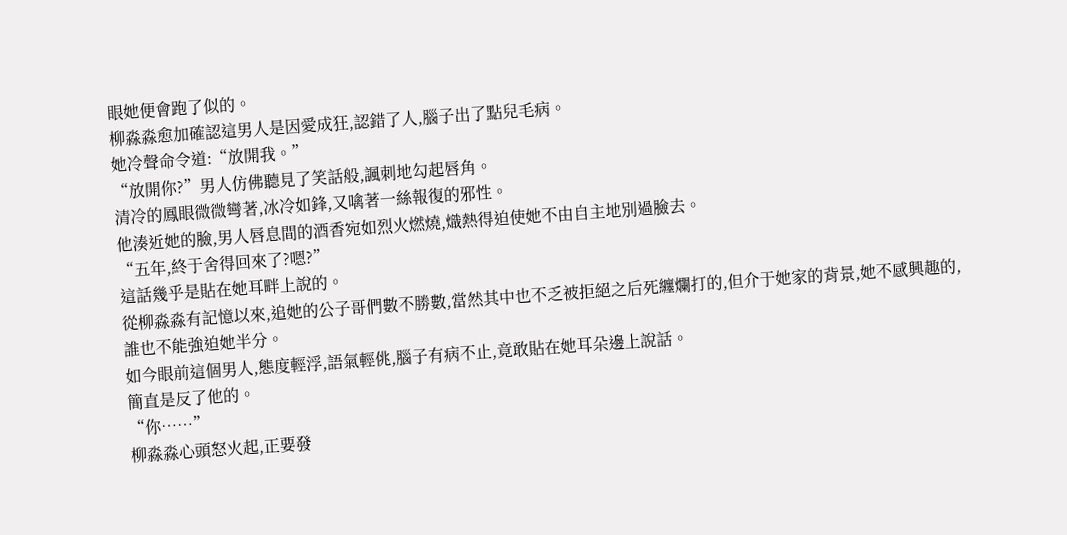眼她便會跑了似的。
柳淼淼愈加確認這男人是因愛成狂,認錯了人,腦子出了點兒毛病。
她冷聲命令道:“放開我。”
“放開你?”男人仿佛聽見了笑話般,諷刺地勾起唇角。
清冷的鳳眼微微彎著,冰冷如鋒,又噙著一絲報復的邪性。
他湊近她的臉,男人唇息間的酒香宛如烈火燃燒,熾熱得迫使她不由自主地別過臉去。
“五年,終于舍得回來了?嗯?”
這話幾乎是貼在她耳畔上說的。
從柳淼淼有記憶以來,追她的公子哥們數不勝數,當然其中也不乏被拒絕之后死纏爛打的,但介于她家的背景,她不感興趣的,誰也不能強迫她半分。
如今眼前這個男人,態度輕浮,語氣輕佻,腦子有病不止,竟敢貼在她耳朵邊上說話。
簡直是反了他的。
“你……”
柳淼淼心頭怒火起,正要發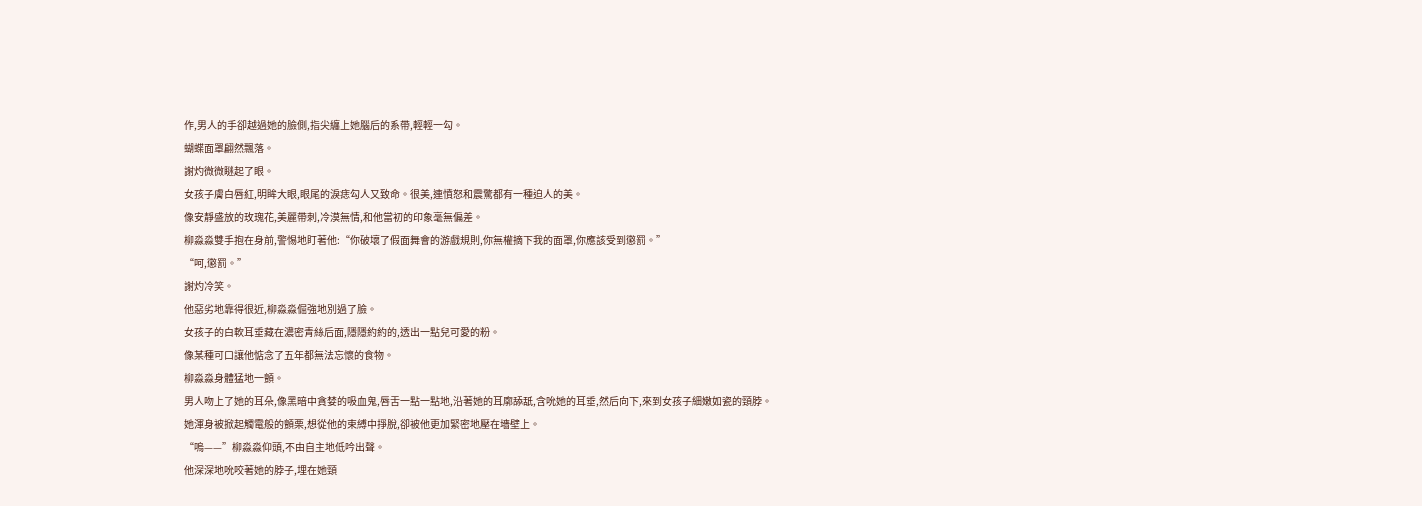作,男人的手卻越過她的臉側,指尖纏上她腦后的系帶,輕輕一勾。
蝴蝶面罩翩然飄落。
謝灼微微瞇起了眼。
女孩子膚白唇紅,明眸大眼,眼尾的淚痣勾人又致命。很美,連憤怒和震驚都有一種迫人的美。
像安靜盛放的玫瑰花,美麗帶刺,冷漠無情,和他當初的印象毫無偏差。
柳淼淼雙手抱在身前,警惕地盯著他:“你破壞了假面舞會的游戲規則,你無權摘下我的面罩,你應該受到懲罰。”
“呵,懲罰。”
謝灼冷笑。
他惡劣地靠得很近,柳淼淼倔強地別過了臉。
女孩子的白軟耳垂藏在濃密青絲后面,隱隱約約的,透出一點兒可愛的粉。
像某種可口讓他惦念了五年都無法忘懷的食物。
柳淼淼身體猛地一顫。
男人吻上了她的耳朵,像黑暗中貪婪的吸血鬼,唇舌一點一點地,沿著她的耳廓舔舐,含吮她的耳垂,然后向下,來到女孩子細嫩如瓷的頸脖。
她渾身被掀起觸電般的顫栗,想從他的束縛中掙脫,卻被他更加緊密地壓在墻壁上。
“嗚——”柳淼淼仰頭,不由自主地低吟出聲。
他深深地吮咬著她的脖子,埋在她頸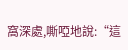窩深處,嘶啞地說:“這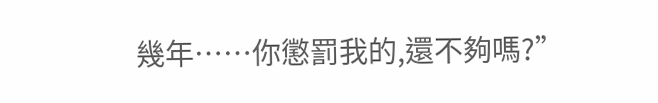幾年……你懲罰我的,還不夠嗎?”